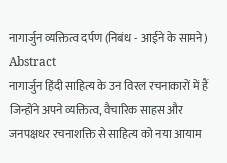नागार्जुन व्यक्तित्व दर्पण (निबंध - आईने के सामने)
Abstract
नागार्जुन हिंदी साहित्य के उन विरल रचनाकारों में हैं जिन्होंने अपने व्यक्तित्व, वैचारिक साहस और जनपक्षधर रचनाशक्ति से साहित्य को नया आयाम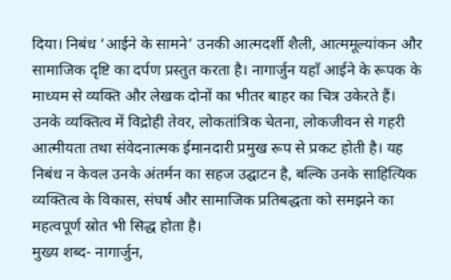दिया। निबंध ‘आईने के सामने’ उनकी आत्मदर्शी शैली, आत्ममूल्यांकन और सामाजिक दृष्टि का दर्पण प्रस्तुत करता है। नागार्जुन यहाँ आईने के रूपक के माध्यम से व्यक्ति और लेखक दोनों का भीतर बाहर का चित्र उकेरते हैं। उनके व्यक्तित्व में विद्रोही तेवर, लोकतांत्रिक चेतना, लोकजीवन से गहरी आत्मीयता तथा संवेदनात्मक ईमानदारी प्रमुख रूप से प्रकट होती है। यह निबंध न केवल उनके अंतर्मन का सहज उद्घाटन है, बल्कि उनके साहित्यिक व्यक्तित्व के विकास, संघर्ष और सामाजिक प्रतिबद्धता को समझने का महत्वपूर्ण स्रोत भी सिद्ध होता है।
मुख्य शब्द- नागार्जुन,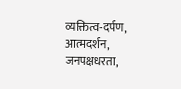व्यक्तित्व-दर्पण, आत्मदर्शन, जनपक्षधरता,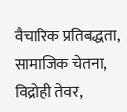वैचारिक प्रतिबद्धता, सामाजिक चेतना, विद्रोही तेवर,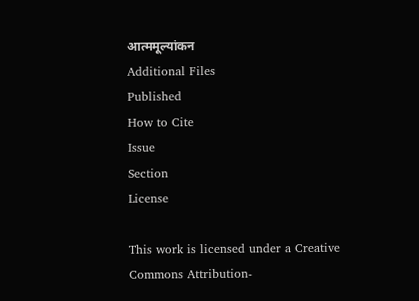आत्ममूल्यांकन
Additional Files
Published
How to Cite
Issue
Section
License

This work is licensed under a Creative Commons Attribution-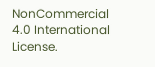NonCommercial 4.0 International License.